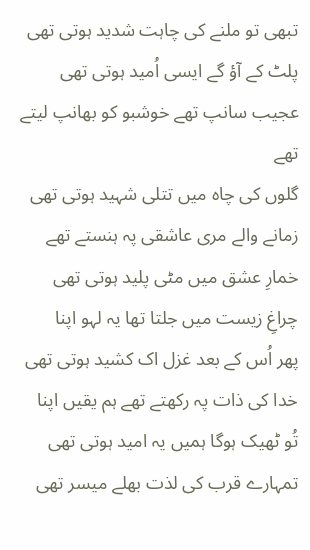تبھی تو ملنے کی چاہت شدید ہوتی تھی
پلٹ کے آؤ گے ایسی اُمید ہوتی تھی
عجیب سانپ تھے خوشبو کو بھانپ لیتے تھے
گلوں کی چاہ میں تتلی شہید ہوتی تھی
زمانے والے مری عاشقی پہ ہنستے تھے
خمارِ عشق میں مٹی پلید ہوتی تھی
چراغِ زیست میں جلتا تھا یہ لہو اپنا
پھر اُس کے بعد غزل اک کشید ہوتی تھی
خدا کی ذات پہ رکھتے تھے ہم یقیں اپنا
تُو ٹھیک ہوگا ہمیں یہ امید ہوتی تھی
تمہارے قرب کی لذت بھلے میسر تھی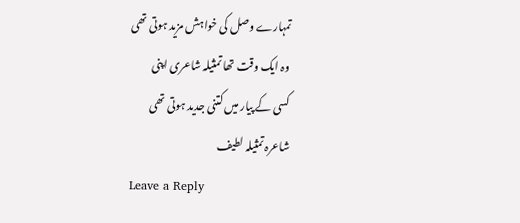تمہارے وصل کی خواہش مزید ہوتی تھی
وہ ایک وقت تھا تمثیلہ شاعری اپنی
کسی کے پیار میں کتنی جدید ہوتی تھی
شاعرہ تمثیلہ لطیف
Leave a Reply